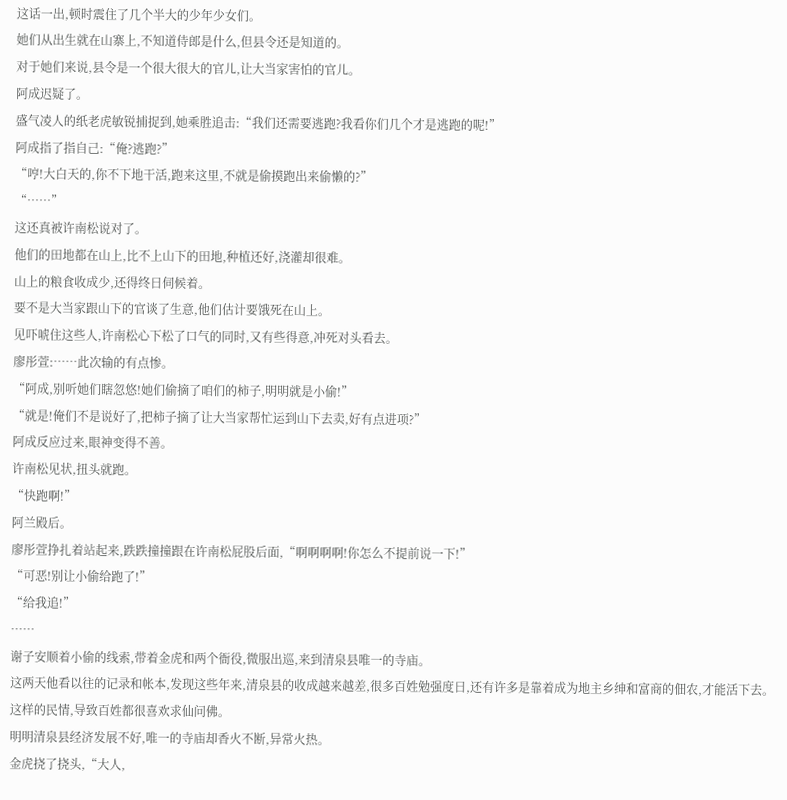这话一出,顿时震住了几个半大的少年少女们。
她们从出生就在山寨上,不知道侍郎是什么,但县令还是知道的。
对于她们来说,县令是一个很大很大的官儿,让大当家害怕的官儿。
阿成迟疑了。
盛气凌人的纸老虎敏锐捕捉到,她乘胜追击:“我们还需要逃跑?我看你们几个才是逃跑的呢!”
阿成指了指自己:“俺?逃跑?”
“哼!大白天的,你不下地干活,跑来这里,不就是偷摸跑出来偷懒的?”
“……”
这还真被许南松说对了。
他们的田地都在山上,比不上山下的田地,种植还好,浇灌却很难。
山上的粮食收成少,还得终日伺候着。
要不是大当家跟山下的官谈了生意,他们估计要饿死在山上。
见吓唬住这些人,许南松心下松了口气的同时,又有些得意,冲死对头看去。
廖彤萱:……此次输的有点惨。
“阿成,别听她们瞎忽悠!她们偷摘了咱们的柿子,明明就是小偷!”
“就是!俺们不是说好了,把柿子摘了让大当家帮忙运到山下去卖,好有点进项?”
阿成反应过来,眼神变得不善。
许南松见状,扭头就跑。
“快跑啊!”
阿兰殿后。
廖彤萱挣扎着站起来,跌跌撞撞跟在许南松屁股后面,“啊啊啊啊!你怎么不提前说一下!”
“可恶!别让小偷给跑了!”
“给我追!”
……
谢子安顺着小偷的线索,带着金虎和两个衙役,微服出巡,来到清泉县唯一的寺庙。
这两天他看以往的记录和帐本,发现这些年来,清泉县的收成越来越差,很多百姓勉强度日,还有许多是靠着成为地主乡绅和富商的佃农,才能活下去。
这样的民情,导致百姓都很喜欢求仙问佛。
明明清泉县经济发展不好,唯一的寺庙却香火不断,异常火热。
金虎挠了挠头,“大人,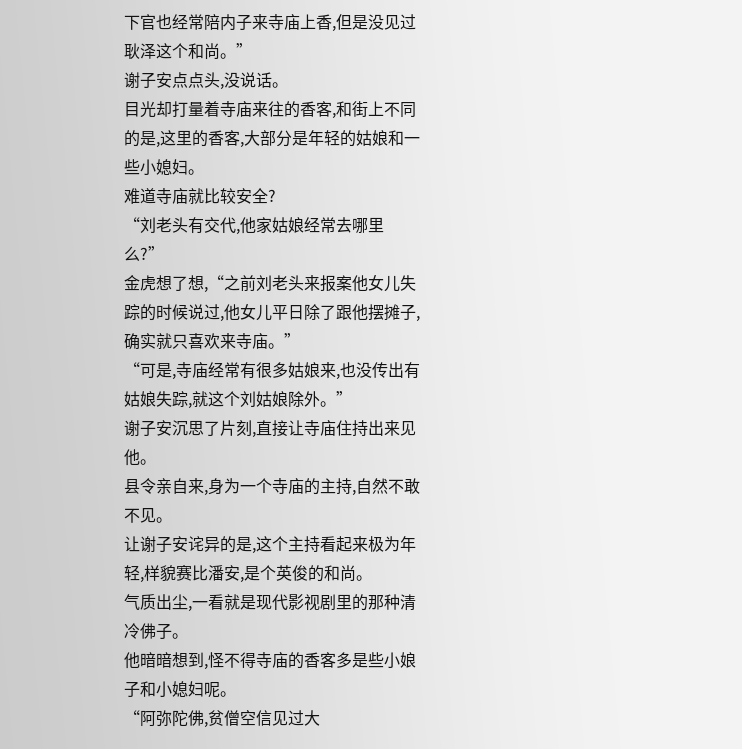下官也经常陪内子来寺庙上香,但是没见过耿泽这个和尚。”
谢子安点点头,没说话。
目光却打量着寺庙来往的香客,和街上不同的是,这里的香客,大部分是年轻的姑娘和一些小媳妇。
难道寺庙就比较安全?
“刘老头有交代,他家姑娘经常去哪里么?”
金虎想了想,“之前刘老头来报案他女儿失踪的时候说过,他女儿平日除了跟他摆摊子,确实就只喜欢来寺庙。”
“可是,寺庙经常有很多姑娘来,也没传出有姑娘失踪,就这个刘姑娘除外。”
谢子安沉思了片刻,直接让寺庙住持出来见他。
县令亲自来,身为一个寺庙的主持,自然不敢不见。
让谢子安诧异的是,这个主持看起来极为年轻,样貌赛比潘安,是个英俊的和尚。
气质出尘,一看就是现代影视剧里的那种清冷佛子。
他暗暗想到,怪不得寺庙的香客多是些小娘子和小媳妇呢。
“阿弥陀佛,贫僧空信见过大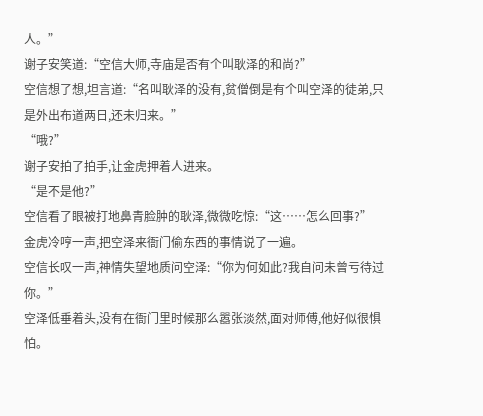人。”
谢子安笑道:“空信大师,寺庙是否有个叫耿泽的和尚?”
空信想了想,坦言道:“名叫耿泽的没有,贫僧倒是有个叫空泽的徒弟,只是外出布道两日,还未归来。”
“哦?”
谢子安拍了拍手,让金虎押着人进来。
“是不是他?”
空信看了眼被打地鼻青脸肿的耿泽,微微吃惊:“这……怎么回事?”
金虎冷哼一声,把空泽来衙门偷东西的事情说了一遍。
空信长叹一声,神情失望地质问空泽:“你为何如此?我自问未曾亏待过你。”
空泽低垂着头,没有在衙门里时候那么嚣张淡然,面对师傅,他好似很惧怕。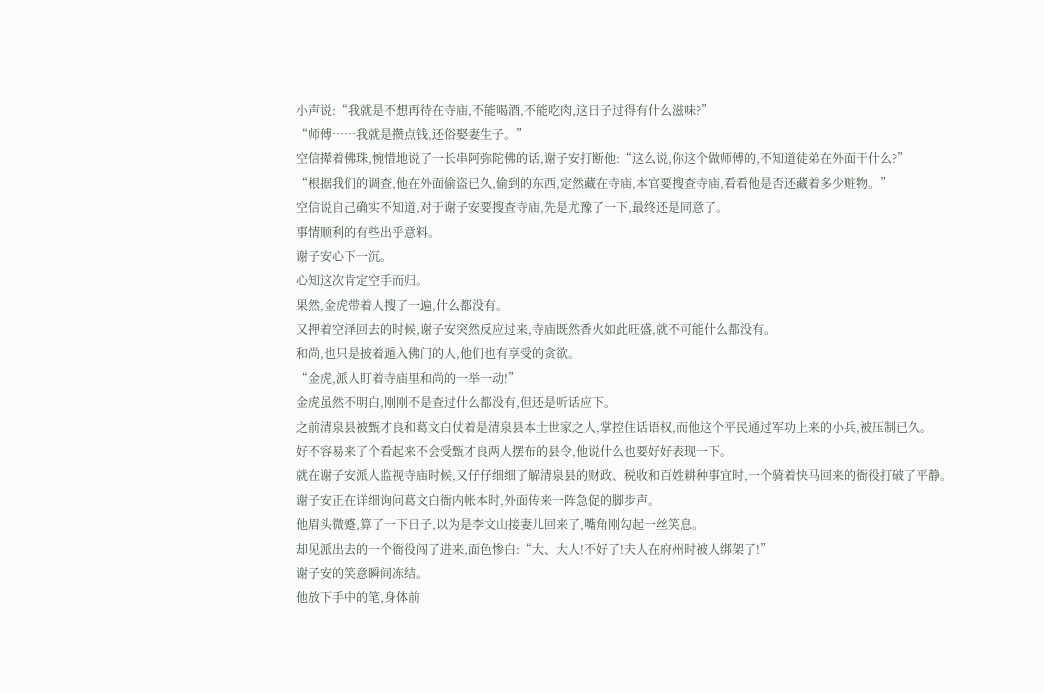小声说:“我就是不想再待在寺庙,不能喝酒,不能吃肉,这日子过得有什么滋味?”
“师傅……我就是攒点钱,还俗娶妻生子。”
空信撵着佛珠,惋惜地说了一长串阿弥陀佛的话,谢子安打断他:“这么说,你这个做师傅的,不知道徒弟在外面干什么?”
“根据我们的调查,他在外面偷盗已久,偷到的东西,定然藏在寺庙,本官要搜查寺庙,看看他是否还藏着多少赃物。”
空信说自己确实不知道,对于谢子安要搜查寺庙,先是尤豫了一下,最终还是同意了。
事情顺利的有些出乎意料。
谢子安心下一沉。
心知这次肯定空手而归。
果然,金虎带着人搜了一遍,什么都没有。
又押着空泽回去的时候,谢子安突然反应过来,寺庙既然香火如此旺盛,就不可能什么都没有。
和尚,也只是披着遁入佛门的人,他们也有享受的贪欲。
“金虎,派人盯着寺庙里和尚的一举一动!”
金虎虽然不明白,刚刚不是查过什么都没有,但还是听话应下。
之前清泉县被甄才良和葛文白仗着是清泉县本土世家之人,掌控住话语权,而他这个平民通过军功上来的小兵,被压制已久。
好不容易来了个看起来不会受甄才良两人摆布的县令,他说什么也要好好表现一下。
就在谢子安派人监视寺庙时候,又仔仔细细了解清泉县的财政、税收和百姓耕种事宜时,一个骑着快马回来的衙役打破了平静。
谢子安正在详细询问葛文白衙内帐本时,外面传来一阵急促的脚步声。
他眉头微蹙,算了一下日子,以为是李文山接妻儿回来了,嘴角刚勾起一丝笑息。
却见派出去的一个衙役闯了进来,面色惨白:“大、大人!不好了!夫人在府州时被人绑架了!”
谢子安的笑意瞬间冻结。
他放下手中的笔,身体前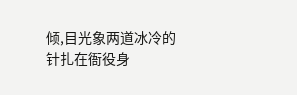倾,目光象两道冰冷的针扎在衙役身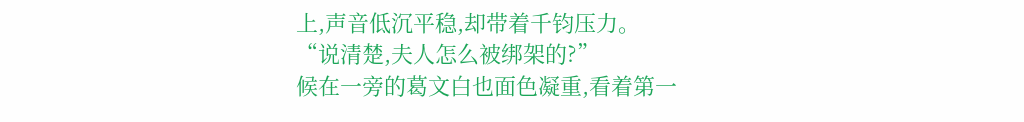上,声音低沉平稳,却带着千钧压力。
“说清楚,夫人怎么被绑架的?”
候在一旁的葛文白也面色凝重,看着第一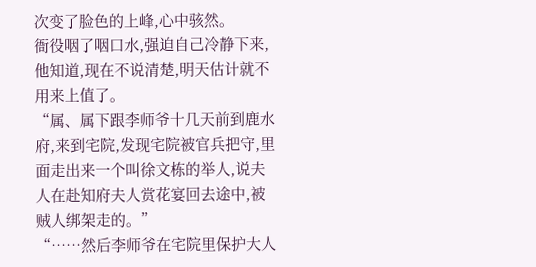次变了脸色的上峰,心中骇然。
衙役咽了咽口水,强迫自己冷静下来,他知道,现在不说清楚,明天估计就不用来上值了。
“属、属下跟李师爷十几天前到鹿水府,来到宅院,发现宅院被官兵把守,里面走出来一个叫徐文栋的举人,说夫人在赴知府夫人赏花宴回去途中,被贼人绑架走的。”
“……然后李师爷在宅院里保护大人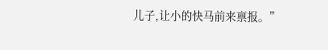儿子,让小的快马前来禀报。”